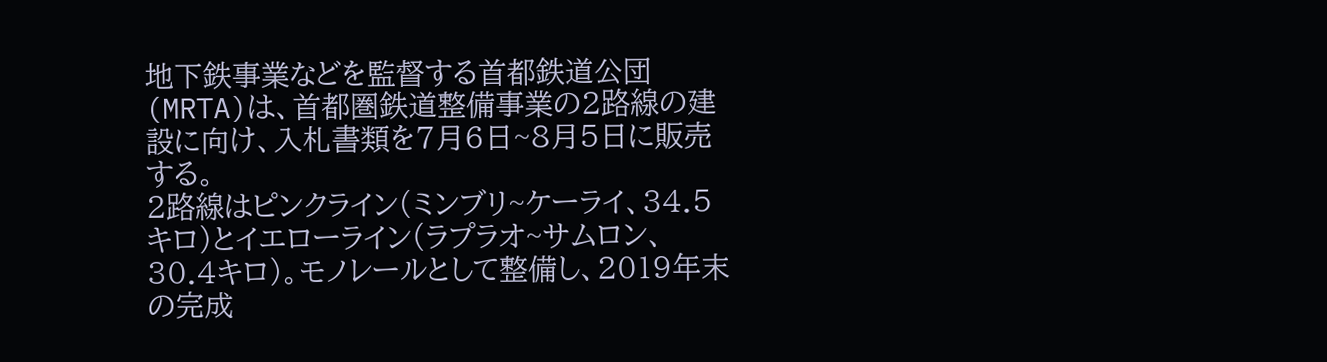地下鉄事業などを監督する首都鉄道公団(MRTA)は、首都圏鉄道整備事業の2路線の建設に向け、入札書類を7月6日~8月5日に販売する。
2路線はピンクライン(ミンブリ~ケーライ、34.5キロ)とイエローライン(ラプラオ~サムロン、30.4キロ)。モノレールとして整備し、2019年末の完成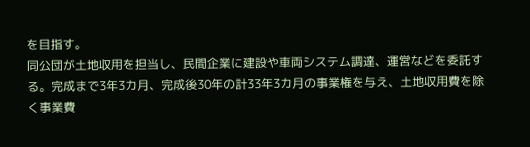を目指す。
同公団が土地収用を担当し、民間企業に建設や車両システム調達、運営などを委託する。完成まで3年3カ月、完成後30年の計33年3カ月の事業権を与え、土地収用費を除く事業費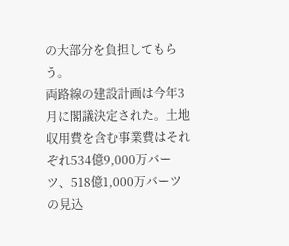の大部分を負担してもらう。
両路線の建設計画は今年3月に閣議決定された。土地収用費を含む事業費はそれぞれ534億9,000万バーツ、518億1,000万バーツの見込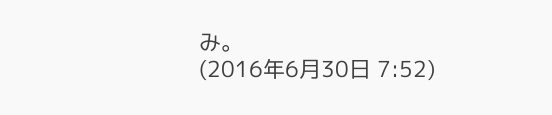み。
(2016年6月30日 7:52)